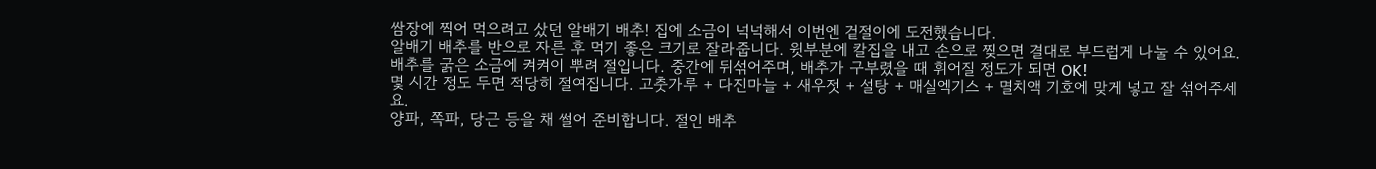쌈장에 찍어 먹으려고 샀던 알배기 배추! 집에 소금이 넉넉해서 이번엔 겉절이에 도전했습니다.
알배기 배추를 반으로 자른 후 먹기 좋은 크기로 잘라줍니다. 윗부분에 칼집을 내고 손으로 찢으면 결대로 부드럽게 나눌 수 있어요.
배추를 굵은 소금에 켜켜이 뿌려 절입니다. 중간에 뒤섞어주며, 배추가 구부렸을 때 휘어질 정도가 되면 OK!
몇 시간 정도 두면 적당히 절여집니다. 고춧가루 + 다진마늘 + 새우젓 + 설탕 + 매실엑기스 + 멸치액 기호에 맞게 넣고 잘 섞어주세요.
양파, 쪽파, 당근 등을 채 썰어 준비합니다. 절인 배추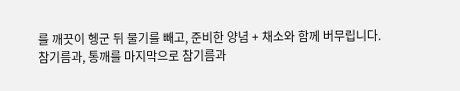를 깨끗이 헹군 뒤 물기를 빼고, 준비한 양념 + 채소와 함께 버무립니다.
참기름과, 통깨를 마지막으로 참기름과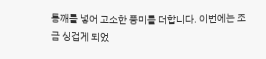통깨를 넣어 고소한 풍미를 더합니다. 이번에는 조금 싱겁게 되었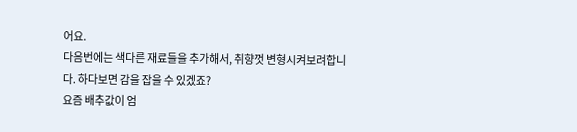어요.
다음번에는 색다른 재료들을 추가해서, 취향껏 변형시켜보려합니다. 하다보면 감을 잡을 수 있겠죠?
요즘 배추값이 엄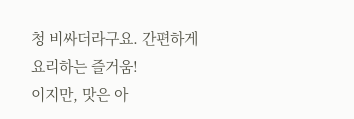청 비싸더라구요. 간편하게 요리하는 즐거움!
이지만, 맛은 아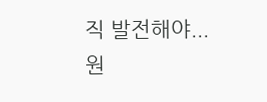직 발전해야...
원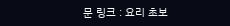문 링크 : 요리 초보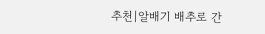추천|알배기 배추로 간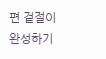편 겉절이 완성하기